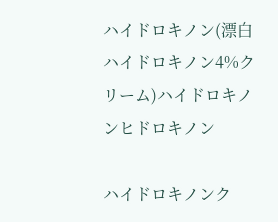ハイドロキノン(漂白ハイドロキノン4%クリーム)ハイドロキノンヒドロキノン

ハイドロキノンク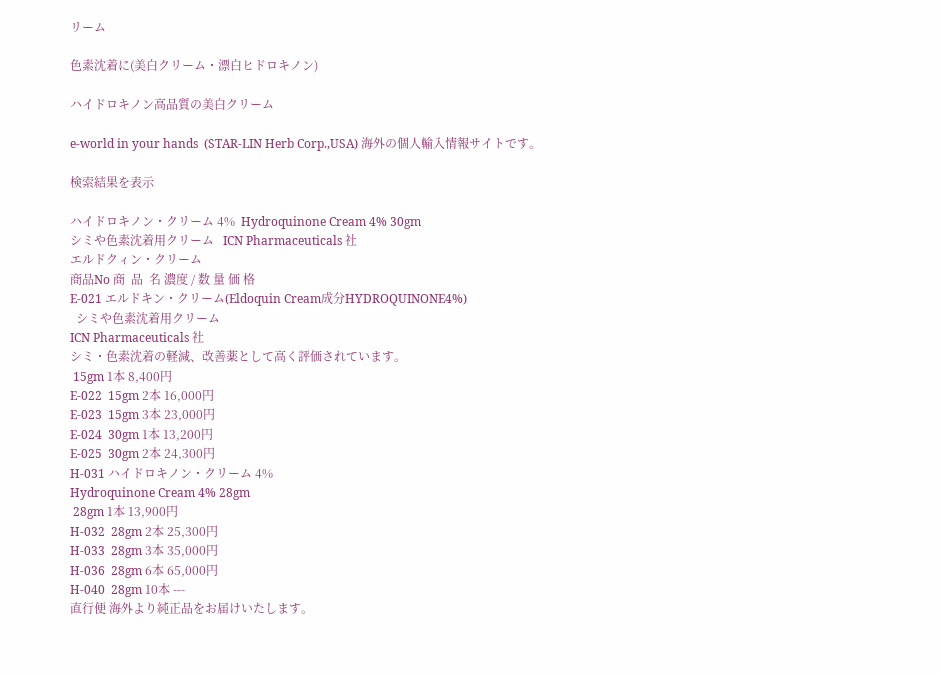リーム

色素沈着に(美白クリーム・漂白ヒドロキノン)

ハイドロキノン高品質の美白クリーム

e-world in your hands  (STAR-LIN Herb Corp.,USA) 海外の個人輸入情報サイトです。

検索結果を表示

ハイドロキノン・クリーム 4%  Hydroquinone Cream 4% 30gm
シミや色素沈着用クリーム   ICN Pharmaceuticals 社
エルドクィン・クリーム
商品No 商  品  名 濃度 / 数 量 価 格
E-021 エルドキン・クリーム(Eldoquin Cream成分HYDROQUINONE4%)
  シミや色素沈着用クリーム
ICN Pharmaceuticals 社
シミ・色素沈着の軽減、改善薬として高く評価されています。
 15gm 1本 8,400円
E-022  15gm 2本 16,000円
E-023  15gm 3本 23,000円
E-024  30gm 1本 13,200円
E-025  30gm 2本 24,300円
H-031 ハイドロキノン・クリーム 4%
Hydroquinone Cream 4% 28gm
 28gm 1本 13,900円
H-032  28gm 2本 25,300円
H-033  28gm 3本 35,000円
H-036  28gm 6本 65,000円
H-040  28gm 10本 ---
直行便 海外より純正品をお届けいたします。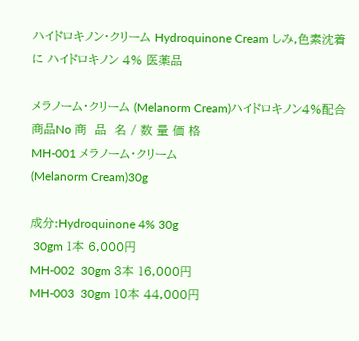ハイドロキノン・クリーム Hydroquinone Cream しみ,色素沈着に ハイドロキノン 4% 医薬品

メラノーム・クリーム (Melanorm Cream)ハイドロキノン4%配合
商品No 商  品  名 / 数 量 価 格
MH-001 メラノーム・クリーム
(Melanorm Cream)30g

成分:Hydroquinone 4% 30g
 30gm 1本 6,000円
MH-002  30gm 3本 16,000円
MH-003  30gm 10本 44,000円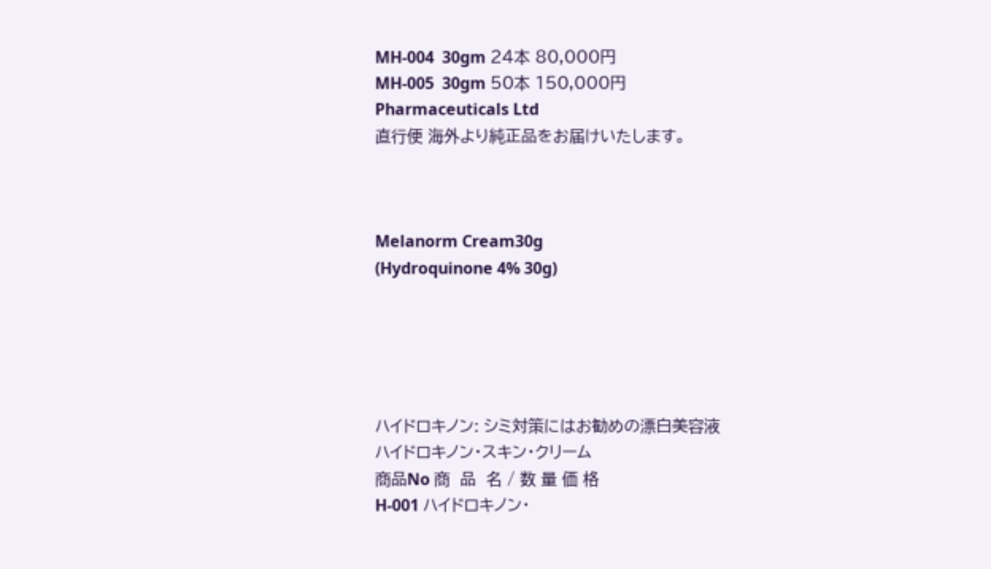MH-004  30gm 24本 80,000円
MH-005  30gm 50本 150,000円
Pharmaceuticals Ltd
直行便 海外より純正品をお届けいたします。



Melanorm Cream30g
(Hydroquinone 4% 30g)





ハイドロキノン: シミ対策にはお勧めの漂白美容液
ハイドロキノン・スキン・クリーム
商品No 商  品  名 / 数 量 価 格
H-001 ハイドロキノン・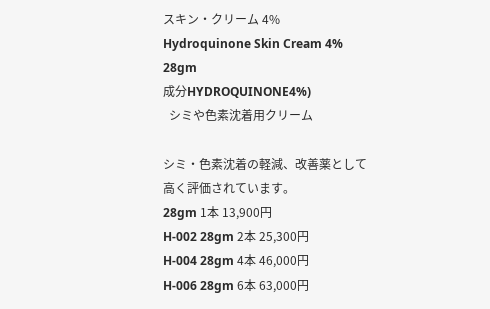スキン・クリーム 4%
Hydroquinone Skin Cream 4% 28gm
成分HYDROQUINONE4%)
  シミや色素沈着用クリーム

シミ・色素沈着の軽減、改善薬として高く評価されています。
28gm 1本 13,900円
H-002 28gm 2本 25,300円
H-004 28gm 4本 46,000円
H-006 28gm 6本 63,000円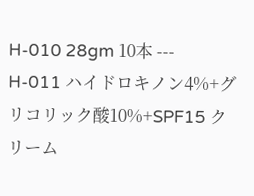H-010 28gm 10本 ---
H-011 ハイドロキノン4%+グリコリック酸10%+SPF15 クリーム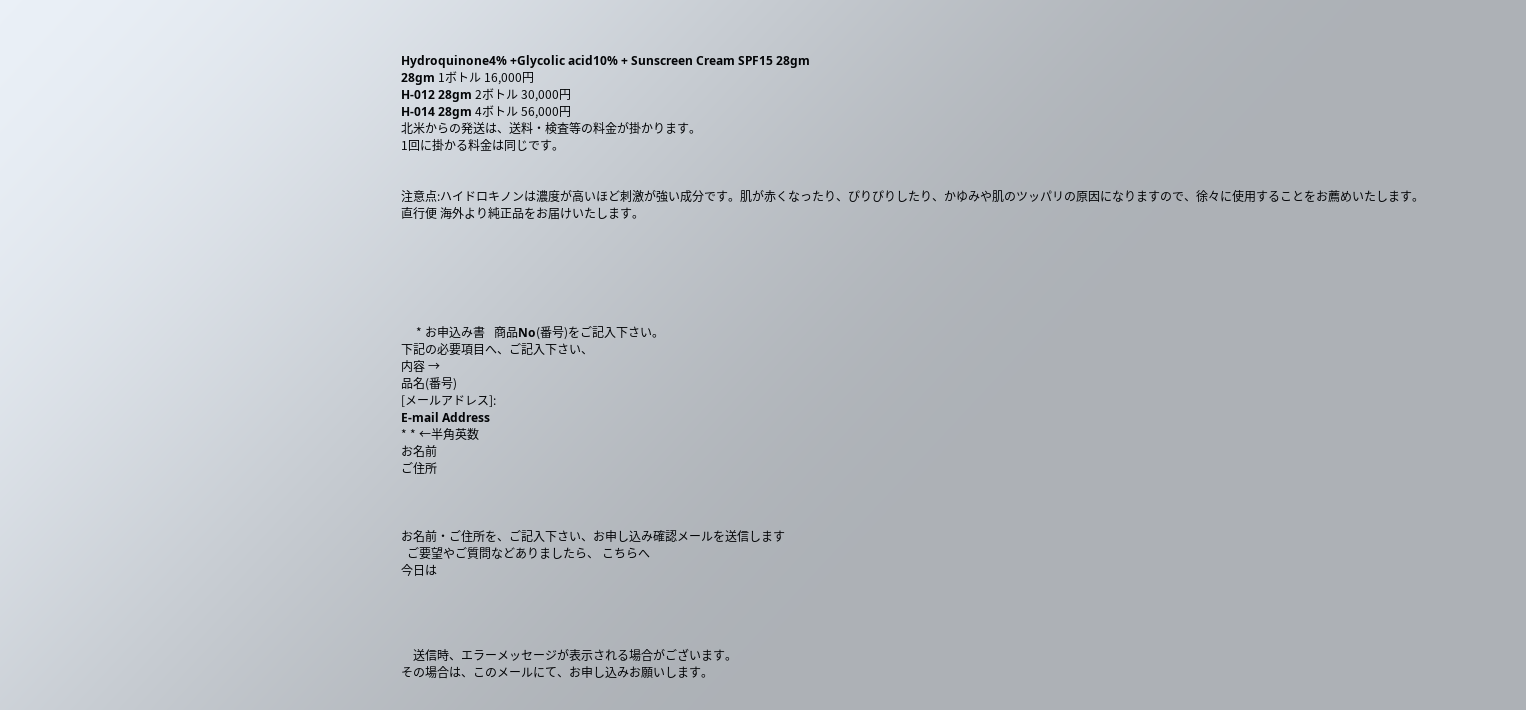Hydroquinone4% +Glycolic acid10% + Sunscreen Cream SPF15 28gm
28gm 1ボトル 16,000円
H-012 28gm 2ボトル 30,000円
H-014 28gm 4ボトル 56,000円
北米からの発送は、送料・検査等の料金が掛かります。
1回に掛かる料金は同じです。


注意点:ハイドロキノンは濃度が高いほど刺激が強い成分です。肌が赤くなったり、ぴりぴりしたり、かゆみや肌のツッパリの原因になりますので、徐々に使用することをお薦めいたします。
直行便 海外より純正品をお届けいたします。






     * お申込み書   商品No(番号)をご記入下さい。
下記の必要項目へ、ご記入下さい、
内容 →
品名(番号)
[メールアドレス]:
E-mail Address
* * ←半角英数
お名前
ご住所



お名前・ご住所を、ご記入下さい、お申し込み確認メールを送信します
  ご要望やご質問などありましたら、 こちらへ
今日は




    送信時、エラーメッセージが表示される場合がございます。
その場合は、このメールにて、お申し込みお願いします。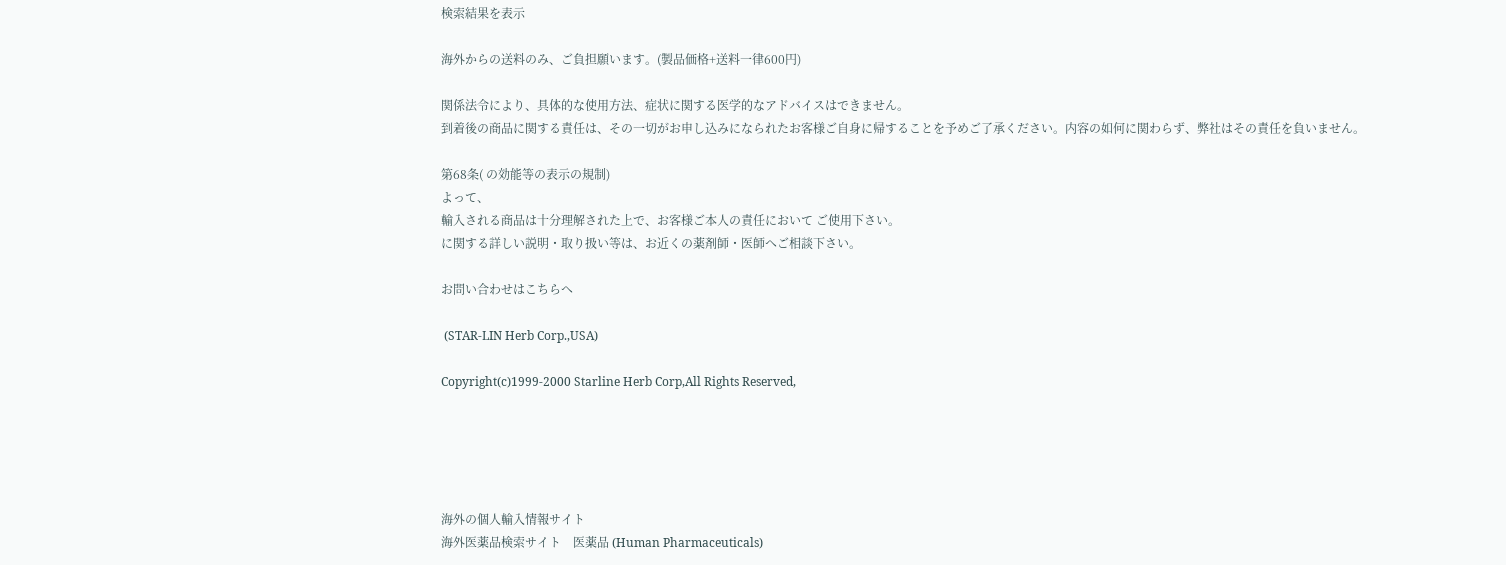検索結果を表示

海外からの送料のみ、ご負担願います。(製品価格+送料一律600円)

関係法令により、具体的な使用方法、症状に関する医学的なアドバイスはできません。
到着後の商品に関する責任は、その一切がお申し込みになられたお客様ご自身に帰することを予めご了承ください。内容の如何に関わらず、弊社はその責任を負いません。

第68条( の効能等の表示の規制)
よって、
輸入される商品は十分理解された上で、お客様ご本人の責任において ご使用下さい。
に関する詳しい説明・取り扱い等は、お近くの薬剤師・医師へご相談下さい。

お問い合わせはこちらへ

 (STAR-LIN Herb Corp.,USA)

Copyright(c)1999-2000 Starline Herb Corp,All Rights Reserved,





海外の個人輸入情報サイト
海外医薬品検索サイト    医薬品 (Human Pharmaceuticals)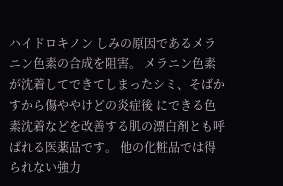ハイドロキノン しみの原因であるメラニン色素の合成を阻害。 メラニン色素が沈着してできてしまったシミ、そばかすから傷ややけどの炎症後 にできる色素沈着などを改善する肌の漂白剤とも呼ばれる医薬品です。 他の化粧品では得られない強力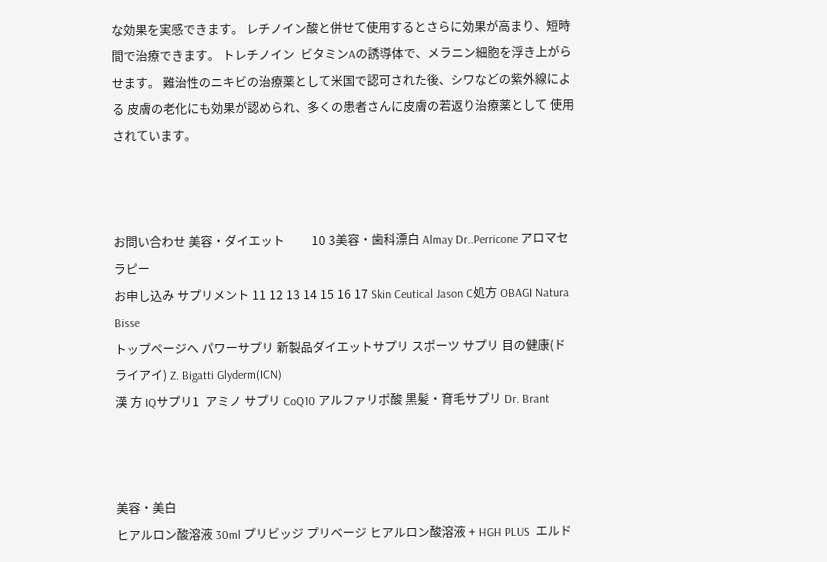な効果を実感できます。 レチノイン酸と併せて使用するとさらに効果が高まり、短時間で治療できます。 トレチノイン  ビタミンAの誘導体で、メラニン細胞を浮き上がらせます。 難治性のニキビの治療薬として米国で認可された後、シワなどの紫外線による 皮膚の老化にも効果が認められ、多くの患者さんに皮膚の若返り治療薬として 使用されています。



お問い合わせ 美容・ダイエット         10 3美容・歯科漂白 Almay Dr..Perricone アロマセラピー
お申し込み サプリメント 11 12 13 14 15 16 17 Skin Ceutical Jason C処方 OBAGI Natura Bisse
トップページへ パワーサプリ 新製品ダイエットサプリ スポーツ サプリ 目の健康(ドライアイ) Z. Bigatti Glyderm(ICN)
漢 方 IQサプリ1  アミノ サプリ CoQ10 アルファリポ酸 黒髪・育毛サプリ Dr. Brant



美容・美白
ヒアルロン酸溶液 30ml プリビッジ プリベージ ヒアルロン酸溶液 + HGH PLUS  エルド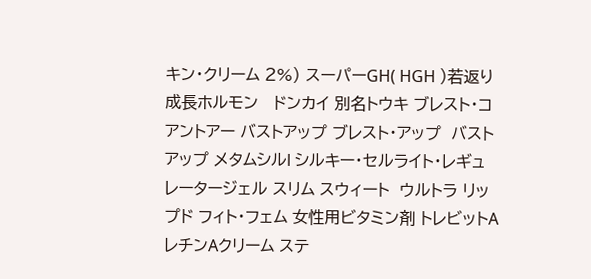キン・クリーム 2%) スーパーGH( HGH )若返り成長ホルモン   ドンカイ 別名トウキ ブレスト・コアントアー バストアップ ブレスト・アップ  バストアップ メタムシルl シルキー・セルライト・レギュレータージェル スリム スウィート  ウルトラ リップド フィト・フェム 女性用ビタミン剤 トレビットA レチンAクリーム ステ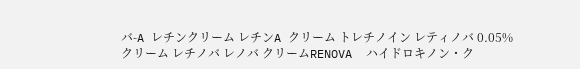バ-A レチンクリーム レチンA クリーム トレチノイン レティノバ 0.05% クリーム レチノバ レノバ クリームRENOVA  ハイドロキノン・ク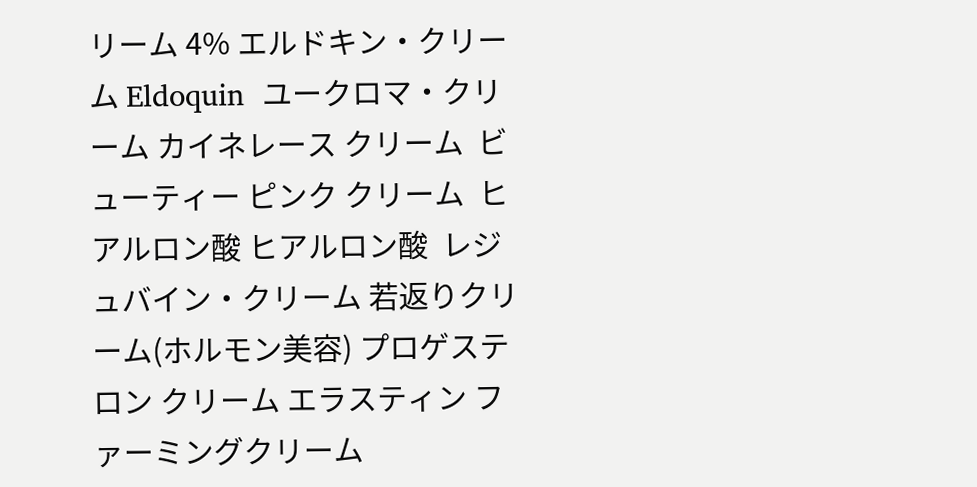リーム 4% エルドキン・クリーム Eldoquin  ユークロマ・クリーム カイネレース クリーム  ビューティー ピンク クリーム  ヒアルロン酸 ヒアルロン酸  レジュバイン・クリーム 若返りクリーム(ホルモン美容) プロゲステロン クリーム エラスティン ファーミングクリーム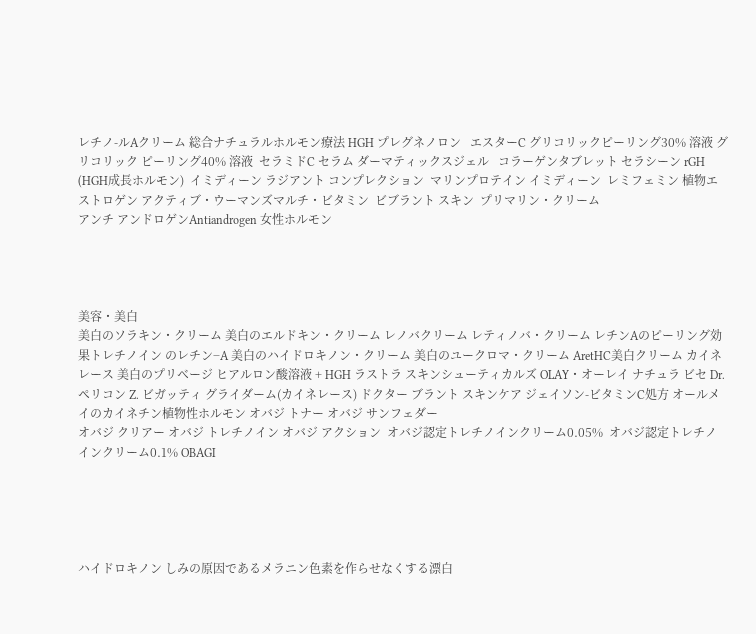レチノ-ルAクリーム 総合ナチュラルホルモン療法 HGH プレグネノロン   エスターC グリコリックピーリング30% 溶液 グリコリック ピーリング40% 溶液  セラミドC セラム ダーマティックスジェル   コラーゲンタブレット セラシーン rGH (HGH成長ホルモン)  イミディーン ラジアント コンプレクション  マリンプロテイン イミディーン  レミフェミン 植物エストロゲン アクティブ・ウーマンズマルチ・ビタミン  ビブラント スキン  プリマリン・クリーム
アンチ アンドロゲンAntiandrogen 女性ホルモン




美容・美白
美白のソラキン・クリーム 美白のエルドキン・クリーム レノバクリーム レティノバ・クリーム レチンAのピーリング効果トレチノイン のレチン−A 美白のハイドロキノン・クリーム 美白のユークロマ・クリーム AretHC美白クリーム カイネレース 美白のプリベージ ヒアルロン酸溶液 + HGH ラストラ スキンシューティカルズ OLAY・オーレイ ナチュラ ビセ Dr.ペリコン Z. ビガッティ グライダーム(カイネレース) ドクター ブラント スキンケア ジェイソン-ビタミンC処方 オールメイのカイネチン植物性ホルモン オバジ トナー オバジ サンフェダー
オバジ クリアー オバジ トレチノイン オバジ アクション  オバジ認定トレチノインクリーム0.05%  オバジ認定トレチノインクリーム0.1% OBAGI





ハイドロキノン しみの原因であるメラニン色素を作らせなくする漂白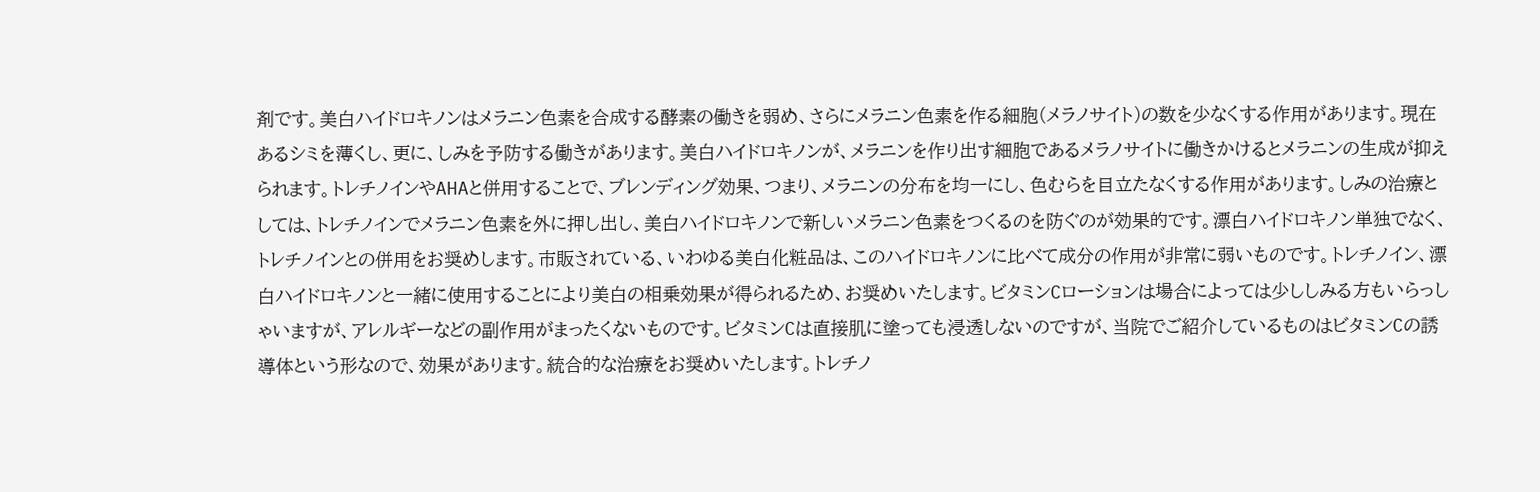剤です。美白ハイドロキノンはメラニン色素を合成する酵素の働きを弱め、さらにメラニン色素を作る細胞(メラノサイト)の数を少なくする作用があります。現在あるシミを薄くし、更に、しみを予防する働きがあります。美白ハイドロキノンが、メラニンを作り出す細胞であるメラノサイトに働きかけるとメラニンの生成が抑えられます。トレチノインやAHAと併用することで、ブレンディング効果、つまり、メラニンの分布を均一にし、色むらを目立たなくする作用があります。しみの治療としては、トレチノインでメラニン色素を外に押し出し、美白ハイドロキノンで新しいメラニン色素をつくるのを防ぐのが効果的です。漂白ハイドロキノン単独でなく、トレチノインとの併用をお奨めします。市販されている、いわゆる美白化粧品は、このハイドロキノンに比べて成分の作用が非常に弱いものです。トレチノイン、漂白ハイドロキノンと一緒に使用することにより美白の相乗効果が得られるため、お奨めいたします。ビタミンCローションは場合によっては少ししみる方もいらっしゃいますが、アレルギーなどの副作用がまったくないものです。ビタミンCは直接肌に塗っても浸透しないのですが、当院でご紹介しているものはビタミンCの誘導体という形なので、効果があります。統合的な治療をお奨めいたします。トレチノ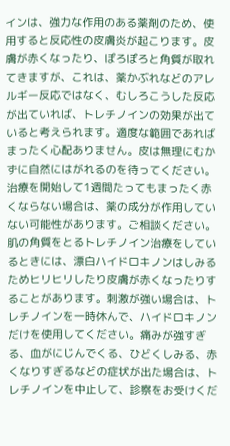インは、強力な作用のある薬剤のため、使用すると反応性の皮膚炎が起こります。皮膚が赤くなったり、ぽろぽろと角質が取れてきますが、これは、薬かぶれなどのアレルギー反応ではなく、むしろこうした反応が出ていれば、トレチノインの効果が出ていると考えられます。適度な範囲であればまったく心配ありません。皮は無理にむかずに自然にはがれるのを待ってください。治療を開始して1週間たってもまったく赤くならない場合は、薬の成分が作用していない可能性があります。ご相談ください。肌の角質をとるトレチノイン治療をしているときには、漂白ハイドロキノンはしみるためヒリヒリしたり皮膚が赤くなったりすることがあります。刺激が強い場合は、トレチノインを一時休んで、ハイドロキノンだけを使用してください。痛みが強すぎる、血がにじんでくる、ひどくしみる、赤くなりすぎるなどの症状が出た場合は、トレチノインを中止して、診察をお受けくだ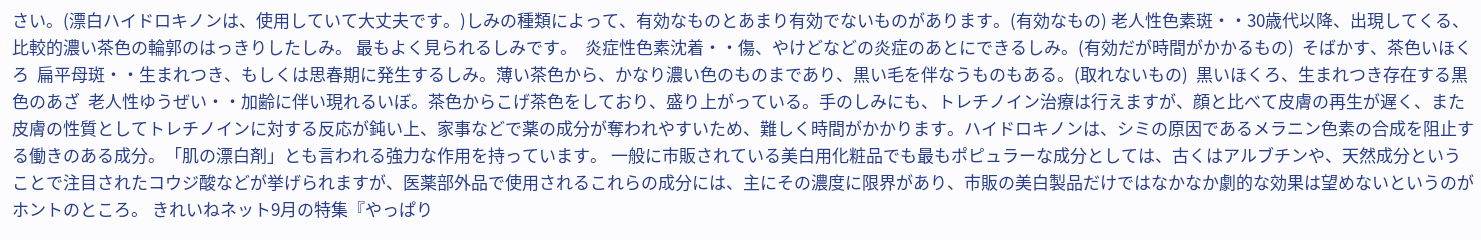さい。(漂白ハイドロキノンは、使用していて大丈夫です。)しみの種類によって、有効なものとあまり有効でないものがあります。(有効なもの) 老人性色素斑・・30歳代以降、出現してくる、比較的濃い茶色の輪郭のはっきりしたしみ。 最もよく見られるしみです。  炎症性色素沈着・・傷、やけどなどの炎症のあとにできるしみ。(有効だが時間がかかるもの)  そばかす、茶色いほくろ  扁平母斑・・生まれつき、もしくは思春期に発生するしみ。薄い茶色から、かなり濃い色のものまであり、黒い毛を伴なうものもある。(取れないもの)  黒いほくろ、生まれつき存在する黒色のあざ  老人性ゆうぜい・・加齢に伴い現れるいぼ。茶色からこげ茶色をしており、盛り上がっている。手のしみにも、トレチノイン治療は行えますが、顔と比べて皮膚の再生が遅く、また皮膚の性質としてトレチノインに対する反応が鈍い上、家事などで薬の成分が奪われやすいため、難しく時間がかかります。ハイドロキノンは、シミの原因であるメラニン色素の合成を阻止する働きのある成分。「肌の漂白剤」とも言われる強力な作用を持っています。 一般に市販されている美白用化粧品でも最もポピュラーな成分としては、古くはアルブチンや、天然成分ということで注目されたコウジ酸などが挙げられますが、医薬部外品で使用されるこれらの成分には、主にその濃度に限界があり、市販の美白製品だけではなかなか劇的な効果は望めないというのがホントのところ。 きれいねネット9月の特集『やっぱり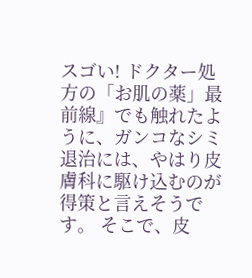スゴい! ドクター処方の「お肌の薬」最前線』でも触れたように、ガンコなシミ退治には、やはり皮膚科に駆け込むのが得策と言えそうです。 そこで、皮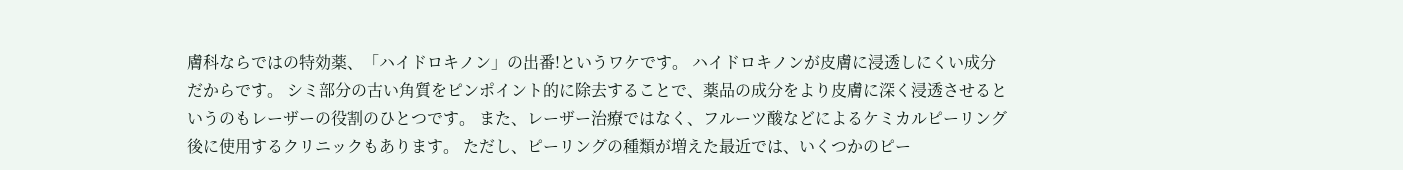膚科ならではの特効薬、「ハイドロキノン」の出番!というワケです。 ハイドロキノンが皮膚に浸透しにくい成分だからです。 シミ部分の古い角質をピンポイント的に除去することで、薬品の成分をより皮膚に深く浸透させるというのもレーザーの役割のひとつです。 また、レーザー治療ではなく、フルーツ酸などによるケミカルピーリング後に使用するクリニックもあります。 ただし、ピーリングの種類が増えた最近では、いくつかのピー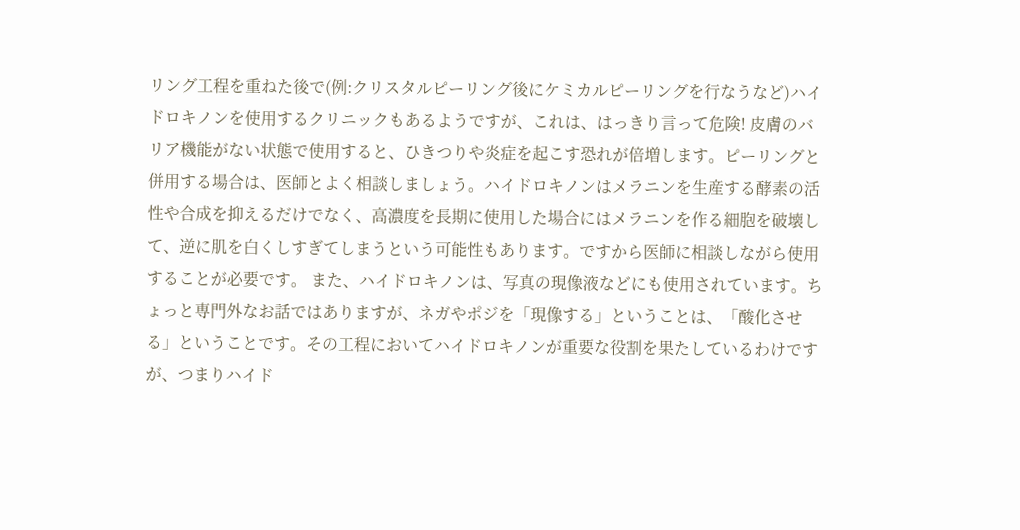リング工程を重ねた後で(例:クリスタルピーリング後にケミカルピーリングを行なうなど)ハイドロキノンを使用するクリニックもあるようですが、これは、はっきり言って危険! 皮膚のバリア機能がない状態で使用すると、ひきつりや炎症を起こす恐れが倍増します。ピーリングと併用する場合は、医師とよく相談しましょう。ハイドロキノンはメラニンを生産する酵素の活性や合成を抑えるだけでなく、高濃度を長期に使用した場合にはメラニンを作る細胞を破壊して、逆に肌を白くしすぎてしまうという可能性もあります。ですから医師に相談しながら使用することが必要です。 また、ハイドロキノンは、写真の現像液などにも使用されています。ちょっと専門外なお話ではありますが、ネガやポジを「現像する」ということは、「酸化させる」ということです。その工程においてハイドロキノンが重要な役割を果たしているわけですが、つまりハイド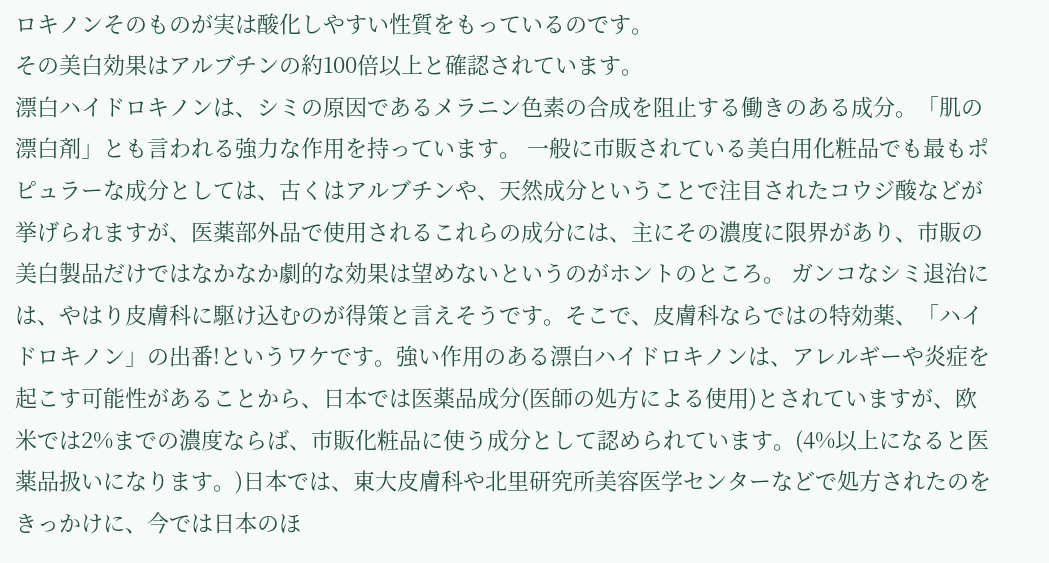ロキノンそのものが実は酸化しやすい性質をもっているのです。
その美白効果はアルブチンの約100倍以上と確認されています。
漂白ハイドロキノンは、シミの原因であるメラニン色素の合成を阻止する働きのある成分。「肌の漂白剤」とも言われる強力な作用を持っています。 一般に市販されている美白用化粧品でも最もポピュラーな成分としては、古くはアルブチンや、天然成分ということで注目されたコウジ酸などが挙げられますが、医薬部外品で使用されるこれらの成分には、主にその濃度に限界があり、市販の美白製品だけではなかなか劇的な効果は望めないというのがホントのところ。 ガンコなシミ退治には、やはり皮膚科に駆け込むのが得策と言えそうです。そこで、皮膚科ならではの特効薬、「ハイドロキノン」の出番!というワケです。強い作用のある漂白ハイドロキノンは、アレルギーや炎症を起こす可能性があることから、日本では医薬品成分(医師の処方による使用)とされていますが、欧米では2%までの濃度ならば、市販化粧品に使う成分として認められています。(4%以上になると医薬品扱いになります。)日本では、東大皮膚科や北里研究所美容医学センターなどで処方されたのをきっかけに、今では日本のほ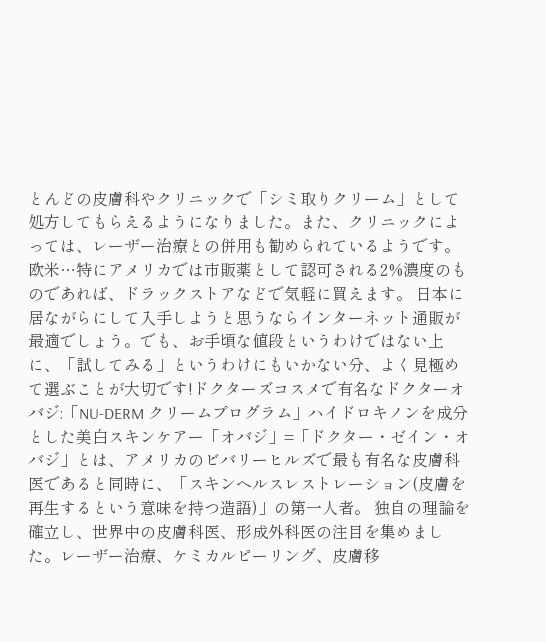とんどの皮膚科やクリニックで「シミ取りクリーム」として処方してもらえるようになりました。また、クリニックによっては、レーザー治療との併用も勧められているようです。欧米…特にアメリカでは市販薬として認可される2%濃度のものであれば、ドラックストアなどで気軽に買えます。 日本に居ながらにして入手しようと思うならインターネット通販が最適でしょう。でも、お手頃な値段というわけではない上に、「試してみる」というわけにもいかない分、よく見極めて選ぶことが大切です!ドクターズコスメで有名なドクターオバジ:「NU-DERM クリームプログラム」ハイドロキノンを成分とした美白スキンケアー「オバジ」=「ドクター・ゼイン・オバジ」とは、アメリカのビバリーヒルズで最も有名な皮膚科医であると同時に、「スキンヘルスレストレーション(皮膚を再生するという意味を持つ造語)」の第一人者。 独自の理論を確立し、世界中の皮膚科医、形成外科医の注目を集めました。レーザー治療、ケミカルピーリング、皮膚移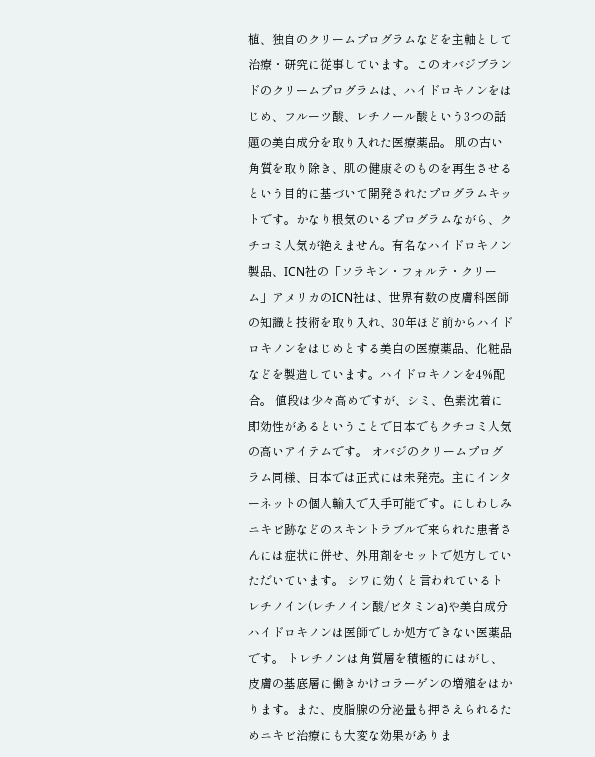植、独自のクリームプログラムなどを主軸として治療・研究に従事しています。このオバジブランドのクリームプログラムは、ハイドロキノンをはじめ、フルーツ酸、レチノール酸という3つの話題の美白成分を取り入れた医療薬品。 肌の古い角質を取り除き、肌の健康そのものを再生させるという目的に基づいて開発されたプログラムキットです。かなり根気のいるプログラムながら、クチコミ人気が絶えません。有名なハイドロキノン製品、ICN社の「ソラキン・フォルテ・クリーム」アメリカのICN社は、世界有数の皮膚科医師の知識と技術を取り入れ、30年ほど前からハイドロキノンをはじめとする美白の医療薬品、化粧品などを製造しています。ハイドロキノンを4%配合。 値段は少々高めですが、シミ、色素沈着に即効性があるということで日本でもクチコミ人気の高いアイテムです。 オバジのクリームプログラム同様、日本では正式には未発売。主にインターネットの個人輸入で入手可能です。にしわしみニキビ跡などのスキントラブルで来られた患者さんには症状に併せ、外用剤をセットで処方していただいています。 シワに効くと言われているトレチノイン(レチノイン酸/ビタミンa)や美白成分ハイドロキノンは医師でしか処方できない医薬品です。 トレチノンは角質層を積極的にはがし、皮膚の基底層に働きかけコラーゲンの増殖をはかります。また、皮脂腺の分泌量も押さえられるためニキビ治療にも大変な効果がありま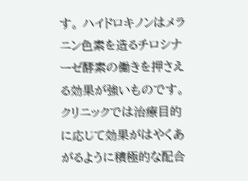す。 ハイドロキノンはメラニン色素を造るチロシナーゼ酵素の働きを押さえる効果が強いものです。クリニックでは治療目的に応じて効果がはやくあがるように積極的な配合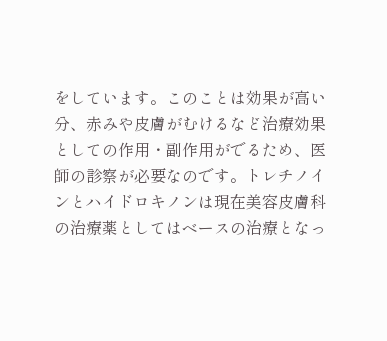をしています。このことは効果が高い分、赤みや皮膚がむけるなど治療効果としての作用・副作用がでるため、医師の診察が必要なのです。トレチノインとハイドロキノンは現在美容皮膚科の治療薬としてはベースの治療となっ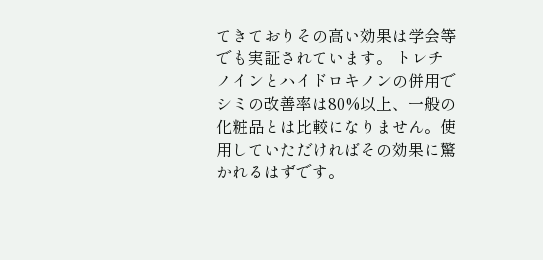てきておりその高い効果は学会等でも実証されています。 トレチノインとハイドロキノンの併用でシミの改善率は80%以上、一般の化粧品とは比較になりません。使用していただければその効果に驚かれるはずです。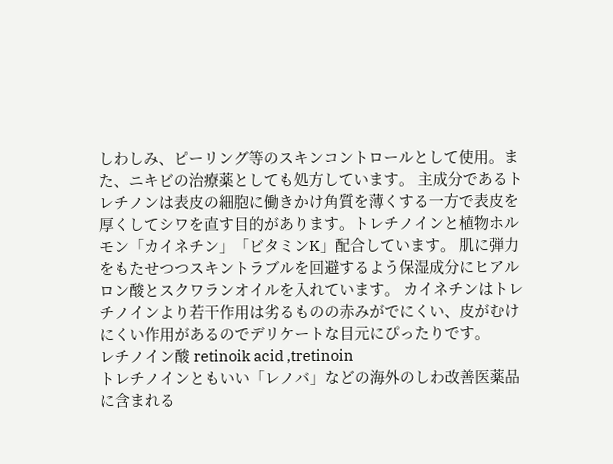しわしみ、ピーリング等のスキンコントロールとして使用。また、ニキビの治療薬としても処方しています。 主成分であるトレチノンは表皮の細胞に働きかけ角質を薄くする一方で表皮を厚くしてシワを直す目的があります。トレチノインと植物ホルモン「カイネチン」「ビタミンK」配合しています。 肌に弾力をもたせつつスキントラブルを回避するよう保湿成分にヒアルロン酸とスクワランオイルを入れています。 カイネチンはトレチノインより若干作用は劣るものの赤みがでにくい、皮がむけにくい作用があるのでデリケートな目元にぴったりです。
レチノイン酸 retinoik acid ,tretinoin
トレチノインともいい「レノバ」などの海外のしわ改善医薬品に含まれる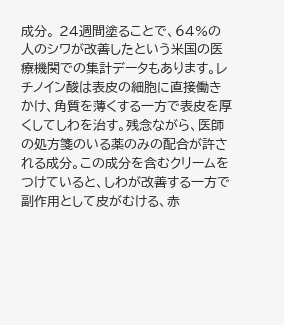成分。 24週間塗ることで、64%の人のシワが改善したという米国の医療機関での集計データもあります。レチノイン酸は表皮の細胞に直接働きかけ、角質を薄くする一方で表皮を厚くしてしわを治す。残念ながら、医師の処方箋のいる薬のみの配合が許される成分。この成分を含むクリームをつけていると、しわが改善する一方で副作用として皮がむける、赤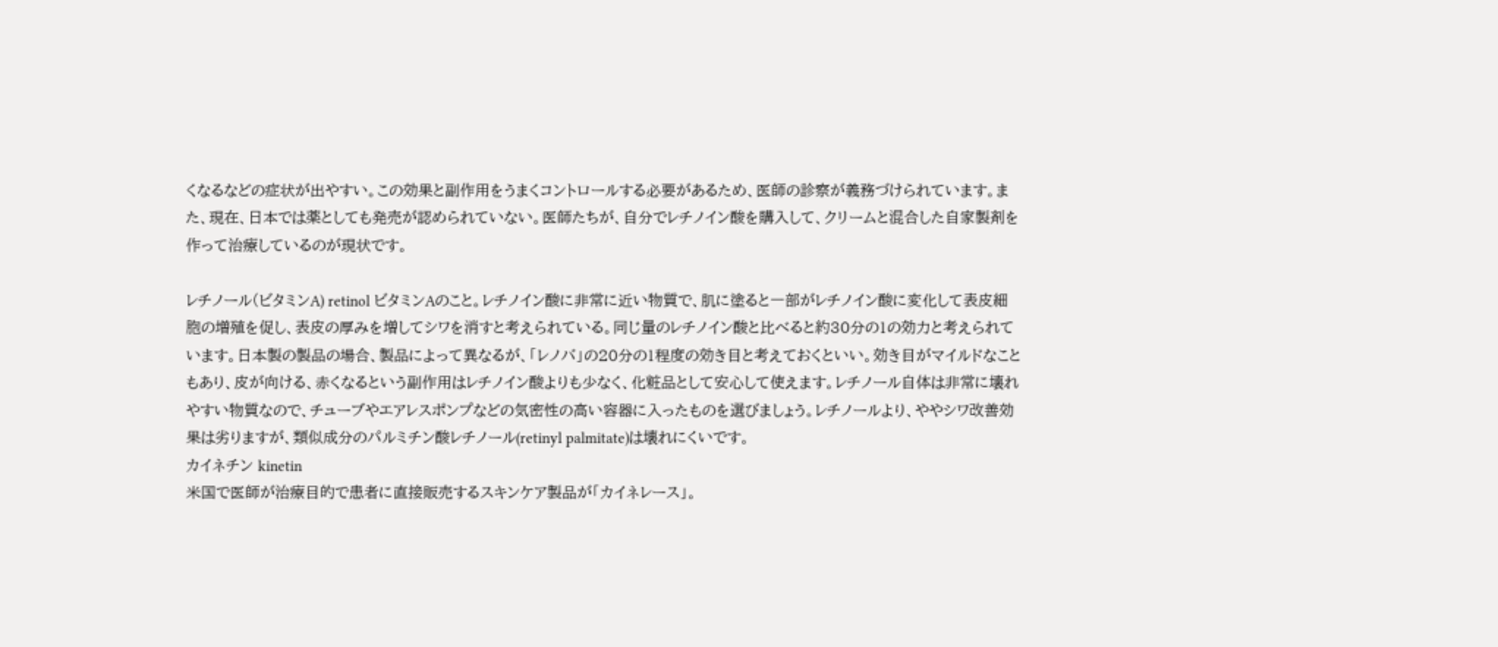くなるなどの症状が出やすい。この効果と副作用をうまくコントロールする必要があるため、医師の診察が義務づけられています。また、現在、日本では薬としても発売が認められていない。医師たちが、自分でレチノイン酸を購入して、クリームと混合した自家製剤を作って治療しているのが現状です。

レチノール(ビタミンA) retinol ビタミンAのこと。レチノイン酸に非常に近い物質で、肌に塗ると一部がレチノイン酸に変化して表皮細胞の増殖を促し、表皮の厚みを増してシワを消すと考えられている。同じ量のレチノイン酸と比べると約30分の1の効力と考えられています。日本製の製品の場合、製品によって異なるが、「レノバ」の20分の1程度の効き目と考えておくといい。効き目がマイルドなこともあり、皮が向ける、赤くなるという副作用はレチノイン酸よりも少なく、化粧品として安心して使えます。レチノール自体は非常に壊れやすい物質なので、チューブやエアレスポンプなどの気密性の高い容器に入ったものを選びましょう。レチノールより、ややシワ改善効果は劣りますが、類似成分のパルミチン酸レチノール(retinyl palmitate)は壊れにくいです。
カイネチン kinetin
米国で医師が治療目的で患者に直接販売するスキンケア製品が「カイネレース」。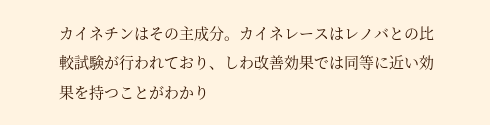カイネチンはその主成分。カイネレースはレノバとの比較試験が行われており、しわ改善効果では同等に近い効果を持つことがわかり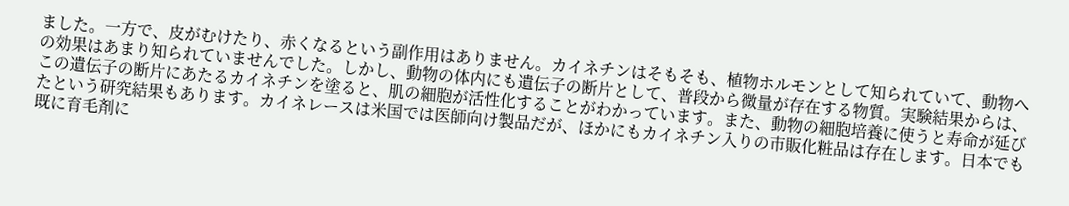ました。一方で、皮がむけたり、赤くなるという副作用はありません。カイネチンはそもそも、植物ホルモンとして知られていて、動物への効果はあまり知られていませんでした。しかし、動物の体内にも遺伝子の断片として、普段から微量が存在する物質。実験結果からは、この遺伝子の断片にあたるカイネチンを塗ると、肌の細胞が活性化することがわかっています。また、動物の細胞培養に使うと寿命が延びたという研究結果もあります。カイネレースは米国では医師向け製品だが、ほかにもカイネチン入りの市販化粧品は存在します。日本でも既に育毛剤に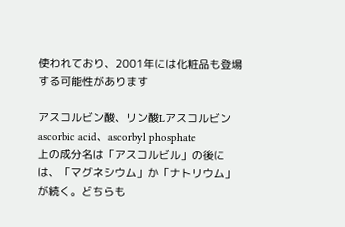使われており、2001年には化粧品も登場する可能性があります

アスコルビン酸、リン酸Lアスコルビン ascorbic acid、ascorbyl phosphate
上の成分名は「アスコルビル」の後には、「マグネシウム」か「ナトリウム」が続く。どちらも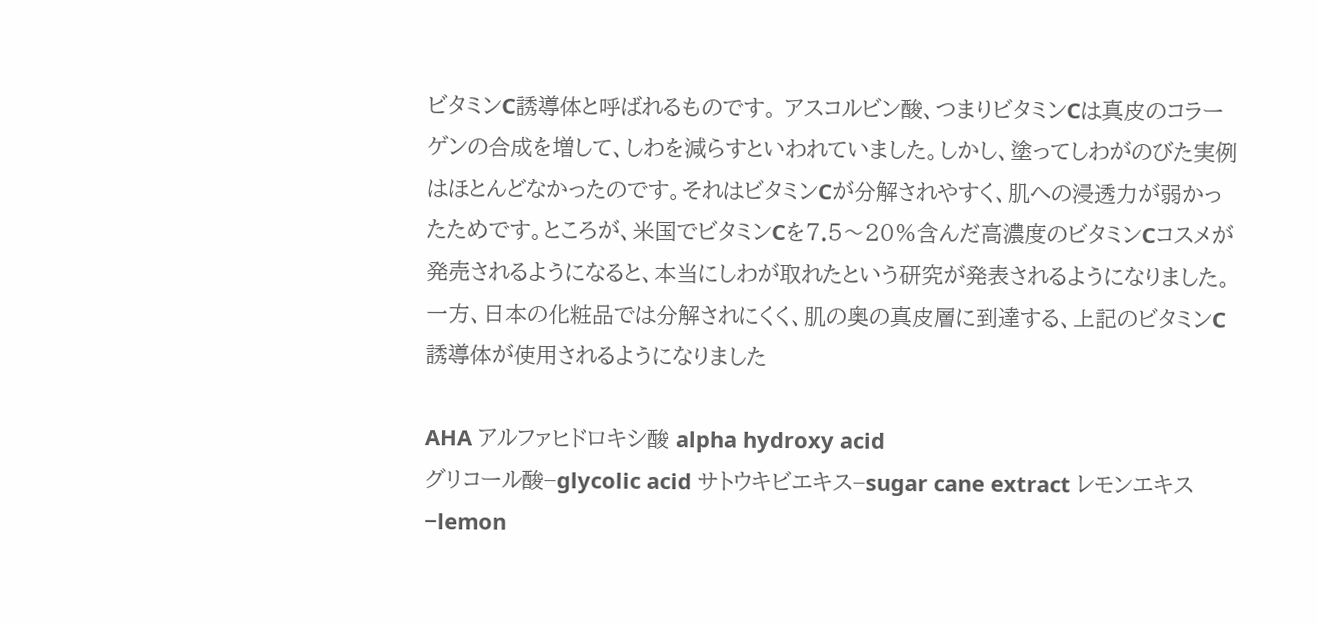ビタミンC誘導体と呼ばれるものです。 アスコルビン酸、つまりビタミンCは真皮のコラーゲンの合成を増して、しわを減らすといわれていました。しかし、塗ってしわがのびた実例はほとんどなかったのです。それはビタミンCが分解されやすく、肌への浸透力が弱かったためです。ところが、米国でビタミンCを7.5〜20%含んだ高濃度のビタミンCコスメが発売されるようになると、本当にしわが取れたという研究が発表されるようになりました。一方、日本の化粧品では分解されにくく、肌の奥の真皮層に到達する、上記のビタミンC誘導体が使用されるようになりました

AHA アルファヒドロキシ酸 alpha hydroxy acid
グリコール酸−glycolic acid サトウキビエキス−sugar cane extract レモンエキス−lemon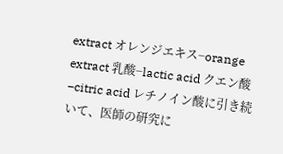extract オレンジエキス−orange extract 乳酸−lactic acid クエン酸−citric acid レチノイン酸に引き続いて、医師の研究に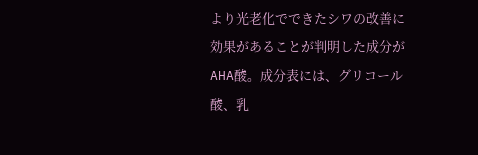より光老化でできたシワの改善に効果があることが判明した成分がAHA酸。成分表には、グリコール酸、乳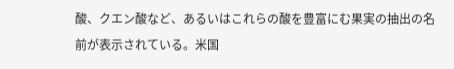酸、クエン酸など、あるいはこれらの酸を豊富にむ果実の抽出の名前が表示されている。米国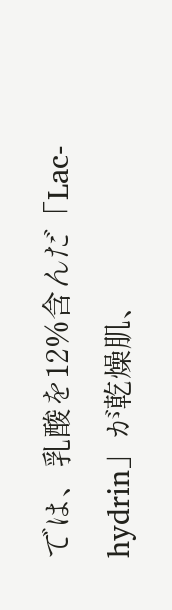では、乳酸を12%含んだ「Lac-hydrin」が乾燥肌、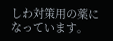しわ対策用の薬になっています。